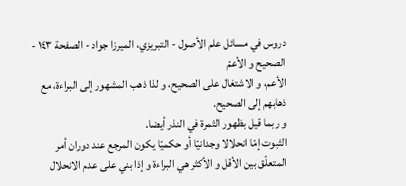دروس في مسائل علم الأصول - التبريزي، الميرزا جواد - الصفحة ١٤٣ - الصحيح و الأعمّ
الأعم، و الاشتغال على الصحيح، و لذا ذهب المشهور إلى البراءة، مع ذهابهم إلى الصحيح.
و ربما قيل بظهور الثمرة في النذر أيضا.
الثبوت إمّا انحلالا وجدانيّا أو حكميّا يكون المرجع عند دوران أمر المتعلّق بين الأقل و الأكثر هي البراءة و إذا بني على عدم الانحلال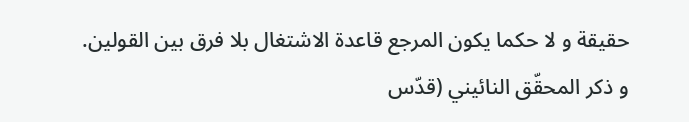حقيقة و لا حكما يكون المرجع قاعدة الاشتغال بلا فرق بين القولين.
و ذكر المحقّق النائيني (قدّس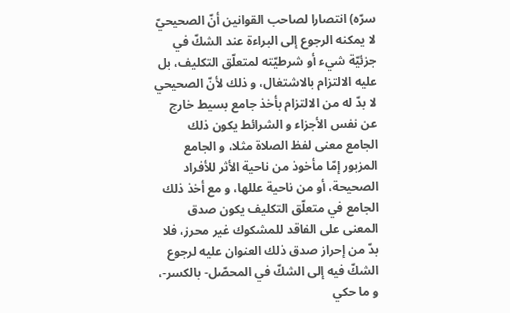سرّه) انتصارا لصاحب القوانين أنّ الصحيحيّ لا يمكنه الرجوع إلى البراءة عند الشكّ في جزئيّة شيء أو شرطيّته لمتعلّق التكليف، بل عليه الالتزام بالاشتغال، و ذلك لأنّ الصحيحي لا بدّ له من الالتزام بأخذ جامع بسيط خارج عن نفس الأجزاء و الشرائط يكون ذلك الجامع معنى لفظ الصلاة مثلا، و الجامع المزبور إمّا مأخوذ من ناحية الأثر للأفراد الصحيحة، أو من ناحية عللها، و مع أخذ ذلك الجامع في متعلّق التكليف يكون صدق المعنى على الفاقد للمشكوك غير محرز، فلا بدّ من إحراز صدق ذلك العنوان عليه لرجوع الشكّ فيه إلى الشكّ في المحصّل- بالكسر-، و ما حكي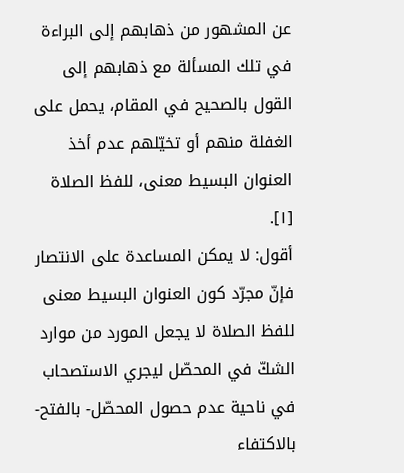عن المشهور من ذهابهم إلى البراءة في تلك المسألة مع ذهابهم إلى القول بالصحيح في المقام، يحمل على الغفلة منهم أو تخيّلهم عدم أخذ العنوان البسيط معنى، للفظ الصلاة [١].
أقول: لا يمكن المساعدة على الانتصار فإنّ مجرّد كون العنوان البسيط معنى للفظ الصلاة لا يجعل المورد من موارد الشكّ في المحصّل ليجري الاستصحاب في ناحية عدم حصول المحصّل- بالفتح- بالاكتفاء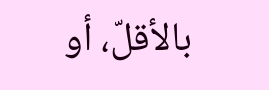بالأقلّ، أو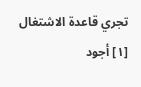تجري قاعدة الاشتغال
[١] أجود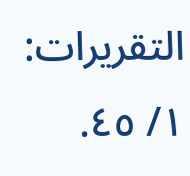التقريرات: ١/ ٤٥.